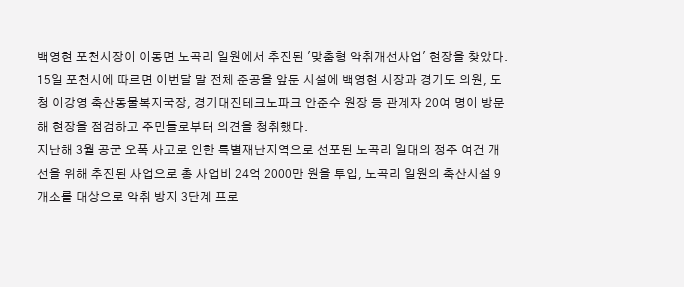백영현 포천시장이 이동면 노곡리 일원에서 추진된 '맞춤형 악취개선사업' 현장을 찾았다.
15일 포천시에 따르면 이번달 말 전체 준공을 앞둔 시설에 백영현 시장과 경기도 의원, 도청 이강영 축산동물복지국장, 경기대진테크노파크 안준수 원장 등 관계자 20여 명이 방문해 현장을 점검하고 주민들로부터 의견을 청취했다.
지난해 3월 공군 오폭 사고로 인한 특별재난지역으로 선포된 노곡리 일대의 정주 여건 개선을 위해 추진된 사업으로 총 사업비 24억 2000만 원을 투입, 노곡리 일원의 축산시설 9개소를 대상으로 악취 방지 3단계 프로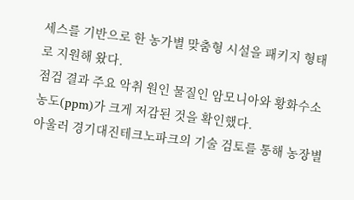세스를 기반으로 한 농가별 맞춤형 시설을 패키지 형태로 지원해 왔다.
점검 결과 주요 악취 원인 물질인 암모니아와 황화수소 농도(ppm)가 크게 저감된 것을 확인했다.
아울러 경기대진테크노파크의 기술 검토를 통해 농장별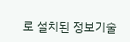로 설치된 정보기술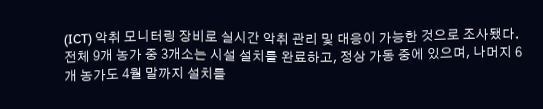(ICT) 악취 모니터링 장비로 실시간 악취 관리 및 대응이 가능한 것으로 조사됐다.
전체 9개 농가 중 3개소는 시설 설치를 완료하고, 정상 가동 중에 있으며, 나머지 6개 농가도 4월 말까지 설치를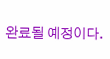완료될 예정이다.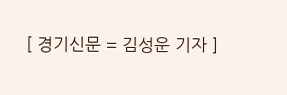[ 경기신문 = 김성운 기자 ]